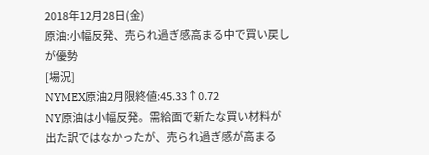2018年12月28日(金)
原油:小幅反発、売られ過ぎ感高まる中で買い戻しが優勢
[場況]
NYMEX原油2月限終値:45.33↑0.72
NY原油は小幅反発。需給面で新たな買い材料が出た訳ではなかったが、売られ過ぎ感が高まる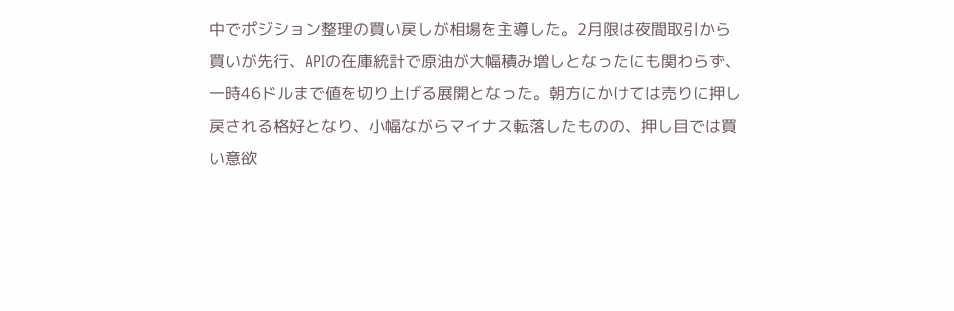中でポジション整理の買い戻しが相場を主導した。2月限は夜間取引から買いが先行、APIの在庫統計で原油が大幅積み増しとなったにも関わらず、一時46ドルまで値を切り上げる展開となった。朝方にかけては売りに押し戻される格好となり、小幅ながらマイナス転落したものの、押し目では買い意欲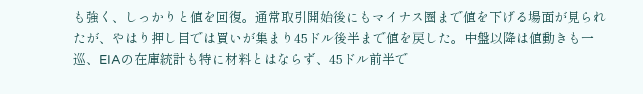も強く、しっかりと値を回復。通常取引開始後にもマイナス圏まで値を下げる場面が見られたが、やはり押し目では買いが集まり45ドル後半まで値を戻した。中盤以降は値動きも一巡、EIAの在庫統計も特に材料とはならず、45ドル前半で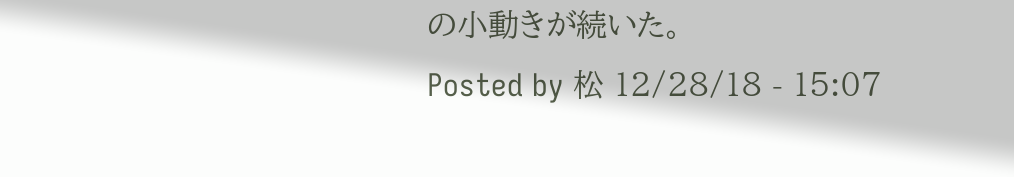の小動きが続いた。
Posted by 松 12/28/18 - 15:07